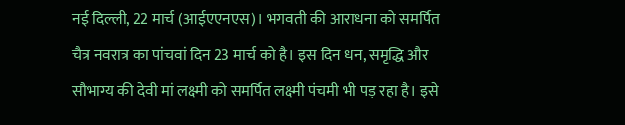नई दिल्ली, 22 मार्च (आईएएनएस)। भगवती की आराधना को समर्पित चैत्र नवरात्र का पांचवां दिन 23 मार्च को है। इस दिन धन, समृद्धि और सौभाग्य की देवी मां लक्ष्मी को समर्पित लक्ष्मी पंचमी भी पड़ रहा है। इसे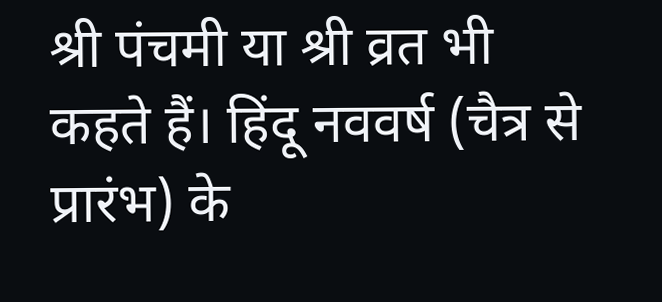श्री पंचमी या श्री व्रत भी कहते हैं। हिंदू नववर्ष (चैत्र से प्रारंभ) के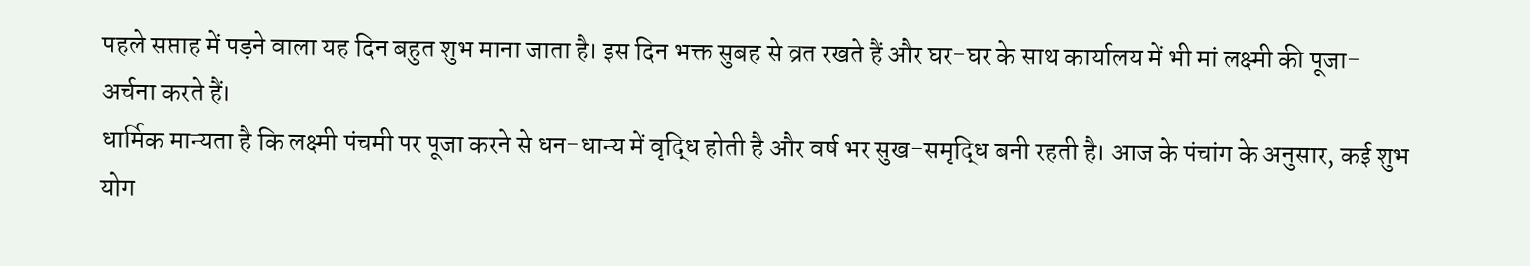पहले सप्ताह में पड़ने वाला यह दिन बहुत शुभ माना जाता है। इस दिन भक्त सुबह से व्रत रखते हैं और घर-घर के साथ कार्यालय में भी मां लक्ष्मी की पूजा-अर्चना करते हैं।
धार्मिक मान्यता है कि लक्ष्मी पंचमी पर पूजा करने से धन-धान्य में वृद्धि होती है और वर्ष भर सुख-समृद्धि बनी रहती है। आज के पंचांग के अनुसार, कई शुभ योग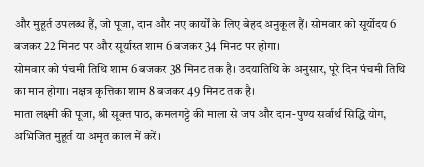और मुहूर्त उपलब्ध हैं, जो पूजा, दान और नए कार्यों के लिए बेहद अनुकूल हैं। सोमवार को सूर्योदय 6 बजकर 22 मिनट पर और सूर्यास्त शाम 6 बजकर 34 मिनट पर होगा।
सोमवार को पंचमी तिथि शाम 6 बजकर 38 मिनट तक है। उदयातिथि के अनुसार, पूरे दिन पंचमी तिथि का मान होगा। नक्षत्र कृत्तिका शाम 8 बजकर 49 मिनट तक है।
माता लक्ष्मी की पूजा, श्री सूक्त पाठ, कमलगट्टे की माला से जप और दान-पुण्य सर्वार्थ सिद्धि योग, अभिजित मुहूर्त या अमृत काल में करें।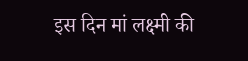इस दिन मां लक्ष्मी की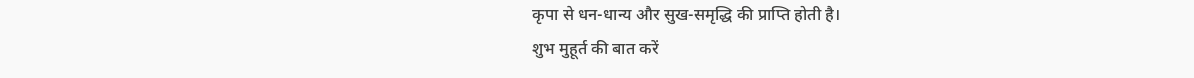कृपा से धन-धान्य और सुख-समृद्धि की प्राप्ति होती है।
शुभ मुहूर्त की बात करें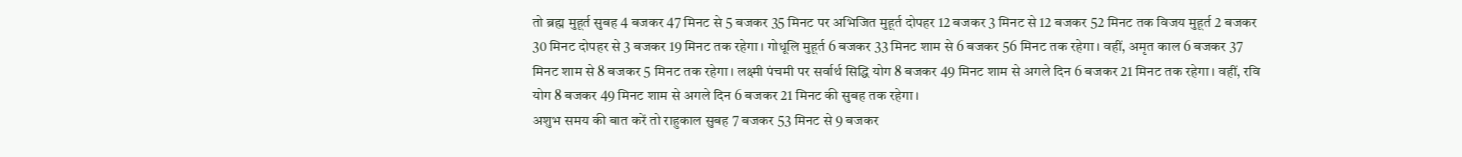तो ब्रह्म मुहूर्त सुबह 4 बजकर 47 मिनट से 5 बजकर 35 मिनट पर अभिजित मुहूर्त दोपहर 12 बजकर 3 मिनट से 12 बजकर 52 मिनट तक विजय मुहूर्त 2 बजकर 30 मिनट दोपहर से 3 बजकर 19 मिनट तक रहेगा। गोधूलि मुहूर्त 6 बजकर 33 मिनट शाम से 6 बजकर 56 मिनट तक रहेगा। वहीं, अमृत काल 6 बजकर 37 मिनट शाम से 8 बजकर 5 मिनट तक रहेगा। लक्ष्मी पंचमी पर सर्वार्थ सिद्धि योग 8 बजकर 49 मिनट शाम से अगले दिन 6 बजकर 21 मिनट तक रहेगा। वहीं, रवि योग 8 बजकर 49 मिनट शाम से अगले दिन 6 बजकर 21 मिनट की सुबह तक रहेगा।
अशुभ समय की बात करें तो राहुकाल सुबह 7 बजकर 53 मिनट से 9 बजकर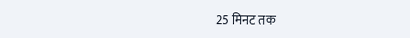25 मिनट तक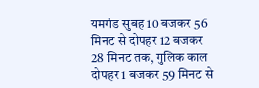यमगंड सुबह 10 बजकर 56 मिनट से दोपहर 12 बजकर 28 मिनट तक, गुलिक काल दोपहर 1 बजकर 59 मिनट से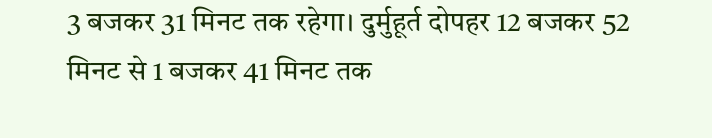3 बजकर 31 मिनट तक रहेगा। दुर्मुहूर्त दोपहर 12 बजकर 52 मिनट से 1 बजकर 41 मिनट तक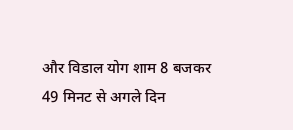और विडाल योग शाम 8 बजकर 49 मिनट से अगले दिन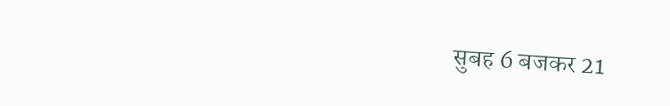सुबह 6 बजकर 21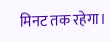मिनट तक रहेगा।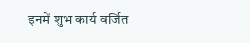इनमें शुभ कार्य वर्जित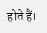होते हैं।